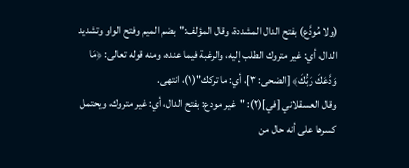(ولا مُودَّع) بفتح الدال المشددة، وقال المؤلف:"بضم الميم وفتح الواو وتشديد الدال، أي: غير متروك الطلب إليه، والرغبة فيما عنده، ومنه قوله تعالى: ﴿مَا وَدَّعَكَ رَبُّكَ﴾ [الضحى: ٣]، أي: ما تركك"(١)، انتهى.
وقال العسقلاني [في](٢): "غير مودع: بفتح الدال، أي: غير متروك، ويحتمل كسرها على أنه حال من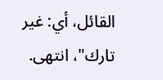القائل، أي: غير تارك"، انتهى.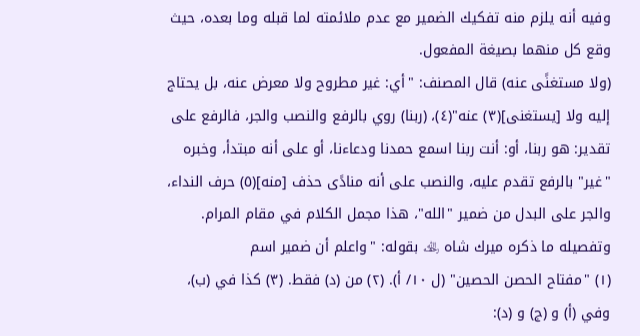وفيه أنه يلزم منه تفكيك الضمير مع عدم ملائمته لما قبله وما بعده، حيث وقع كل منهما بصيغة المفعول.
(ولا مستغنًى عنه) قال المصنف: "أي: غير مطروح ولا معرض عنه، بل يحتاج إليه ولا [يستغنى](٣) عنه"(٤)، (ربنا) روي بالرفع والنصب والجر، فالرفع على تقدير: هو ربنا، أو: أنت ربنا اسمع حمدنا ودعاءنا، أو على أنه مبتدأ، وخبره "غير" بالرفع تقدم عليه، والنصب على أنه منادًى حذف [منه](٥) حرف النداء، والجر على البدل من ضمير "الله"، هذا مجمل الكلام في مقام المرام.
وتفصيله ما ذكره ميرك شاه ﵀ بقوله: "واعلم أن ضمير اسم
(١) "مفتاح الحصن الحصين" (ل ١٠/ أ). (٢) من (د) فقط. (٣) كذا في (ب)، وفي (أ) و (ج) و (د):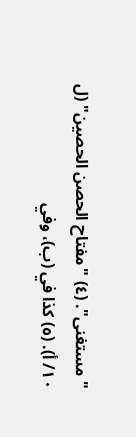"مستغنى". (٤) "مفتاح الحصن الحصين" (ل ١٠/ أ). (٥) كذا في (ب)، وفي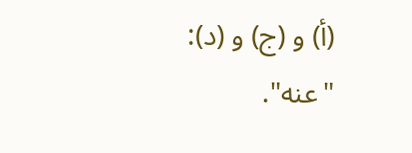(أ) و (ج) و (د): "عنه".